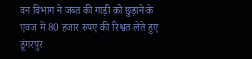वन विभाग ने जब्त की गाड़ी को छुड़ाने के एवज में 80 हजार रुपए की रिश्वत लेते हुए डूंगरपुर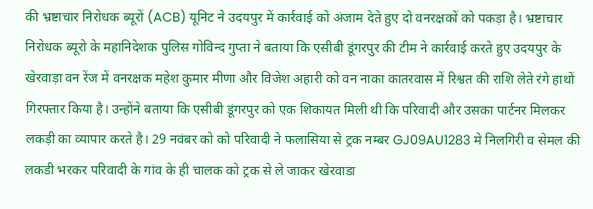की भ्रष्टाचार निरोधक ब्यूरों (ACB) यूनिट ने उदयपुर में कार्रवाई को अंजाम देते हुए दो वनरक्षकों को पकड़ा है। भ्रष्टाचार निरोधक ब्यूरो के महानिदेशक पुलिस गोविन्द गुप्ता ने बताया कि एसीबी डूंगरपुर की टीम ने कार्रवाई करते हुए उदयपुर के खेरवाड़ा वन रेंज में वनरक्षक महेश कुमार मीणा और विजेश अहारी को वन नाका कातरवास में रिश्वत की राशि लेते रंगे हाथों गिरफ्तार किया है। उन्होंने बताया कि एसीबी डूंगरपुर को एक शिकायत मिली थी कि परिवादी और उसका पार्टनर मिलकर लकड़ी का व्यापार करते है। 29 नवंबर को को परिवादी ने फलासिया से ट्रक नम्बर GJ09AU1283 मे निलगिरी व सेमल की लकडी भरकर परिवादी के गांव के ही चालक को ट्रक से ले जाकर खेरवाडा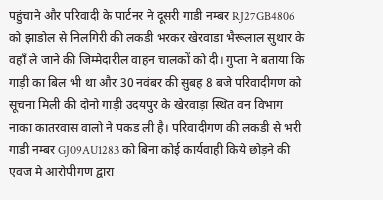पहुंचाने और परिवादी के पार्टनर ने दूसरी गाडी नम्बर RJ27GB4806 को झाडोल से निलगिरी की लकडी भरकर खेरवाडा भैरूलाल सुथार के वहाँ ले जाने की जिम्मेदारील वाहन चालकों को दी। गुप्ता ने बताया कि गाड़ी का बिल भी था और 30 नवंबर की सुबह 8 बजे परिवादीगण को सूचना मिली की दोनो गाड़ी उदयपुर के खेरवाड़ा स्थित वन विभाग नाका कातरवास वालो ने पकड ली है। परिवादीगण की लकडी से भरी गाडी नम्बर GJ09AU1283 को बिना कोई कार्यवाही किये छोड़ने की एवज मे आरोपीगण द्वारा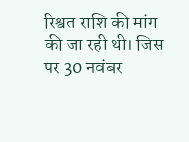रिश्वत राशि की मांग की जा रही थी। जिस पर 30 नवंबर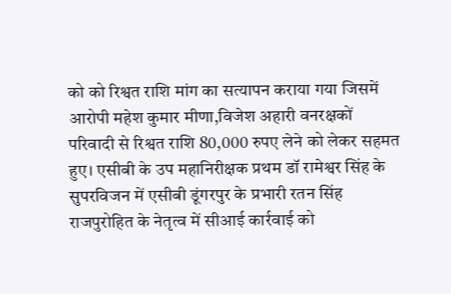को को रिश्वत राशि मांग का सत्यापन कराया गया जिसमें आरोपी महेश कुमार मीणा,विजेश अहारी वनरक्षकों परिवादी से रिश्वत राशि 80,000 रुपए लेने को लेकर सहमत हुए। एसीबी के उप महानिरीक्षक प्रथम डॉ रामेश्वर सिंह के सुपरविजन में एसीबी डूंगरपुर के प्रभारी रतन सिंह राजपुरोहित के नेतृत्व में सीआई कार्रवाई को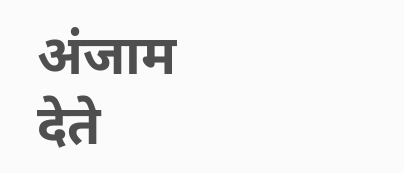अंजाम देते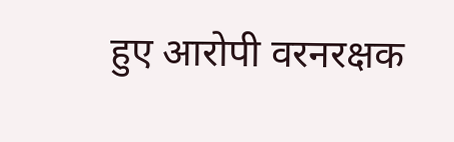हुए आरोपी वरनरक्षक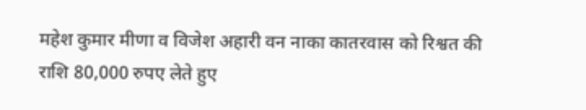महेश कुमार मीणा व विजेश अहारी वन नाका कातरवास को रिश्वत की राशि 80,000 रुपए लेते हुए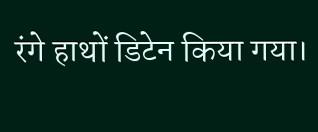रंगे हाथों डिटेन किया गया।